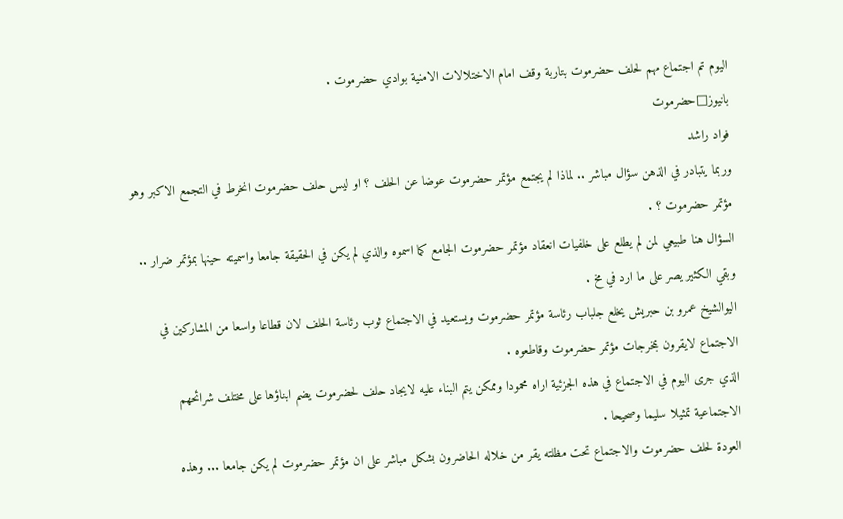اليوم تم اجتماع مهم لحلف حضرموت بتاربة وقف امام الاختلالات الامنية بوادي حضرموت .
بانيوز□حضرموت
فواد راشد
وربما يتبادر في الذهن سؤال مباشر .. لماذا لم يجتمع مؤتمر حضرموت عوضا عن الحلف ؟ او ليس حلف حضرموت انخرط في التجمع الاكبر وهو مؤتمر حضرموت ؟ .
السؤال هنا طبيعي لمن لم يطلع على خلفيات انعقاد مؤتمر حضرموت الجامع كما اسموه والذي لم يكن في الحقيقة جامعا واسميته حينها بمؤتمر ضرار .. وبقي الكثير يصر على ما ارد في مخ .
اليوالشيخ عمرو بن حبريش يخلع جلباب رئاسة مؤتمر حضرموت ويستعيد في الاجتماع ثوب رئاسة الحلف لان قطاعا واسعا من المشاركين في الاجتماع لايقرون بمخرجات مؤتمر حضرموت وقاطعوه .
الذي جرى اليوم في الاجتماع في هذه الجزئية اراه محمودا وممكن يتم البناء عليه لايجاد حلف لحضرموت يضم ابناؤها على مختلف شرائحهم الاجتماعية تمثيلا سليما وصحيحا .
العودة لحلف حضرموت والاجتماع تحت مظلته يقر من خلاله الحاضرون بشكل مباشر على ان مؤتمر حضرموت لم يكن جامعا ... وهذه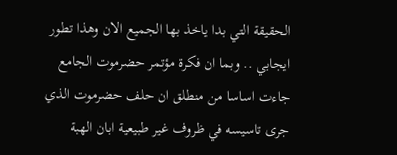الحقيقة التي بدا ياخذ بها الجميع الان وهذا تطور ايجابي .. وبما ان فكرة مؤتمر حضرموت الجامع جاءت اساسا من منطلق ان حلف حضرموت الذي جرى تاسيسه في ظروف غير طبيعية ابان الهبة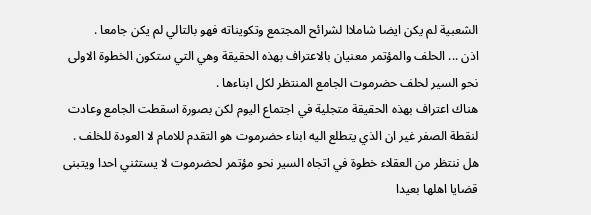الشعبية لم يكن ايضا شاملاا لشرائح المجتمع وتكويناته فهو بالتالي لم يكن جامعا .
اذن ... الحلف والمؤتمر معنيان بالاعتراف بهذه الحقيقة وهي التي ستكون الخطوة الاولى نحو السير لحلف حضرموت الجامع المنتظر لكل ابناءها .
هناك اعتراف بهذه الحقيقة متجلية في اجتماع اليوم لكن بصورة اسقطت الجامع وعادت لنقطة الصفر غير ان الذي يتطلع اليه ابناء حضرموت هو التقدم للامام لا العودة للخلف .
هل ننتظر من العقلاء خطوة في اتجاه السير نحو مؤتمر لحضرموت لا يستثني احدا ويتبنى قضايا اهلها بعيدا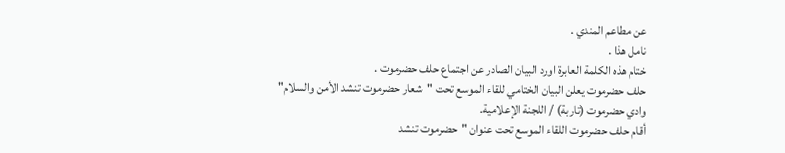عن مطاعم المندي .
نامل هذا .
ختام هذه الكلمة العابرة اورد البيان الصادر عن اجتماع حلف حضرموت .
حلف حضرموت يعلن البيان الختامي للقاء الموسع تحت "شعار حضرموت تنشد الأمن والسلام"
وادي حضرموت (تاربة) / اللجنة الإعلامية.
أقام حلف حضرموت اللقاء الموسع تحت عنوان "حضرموت تنشد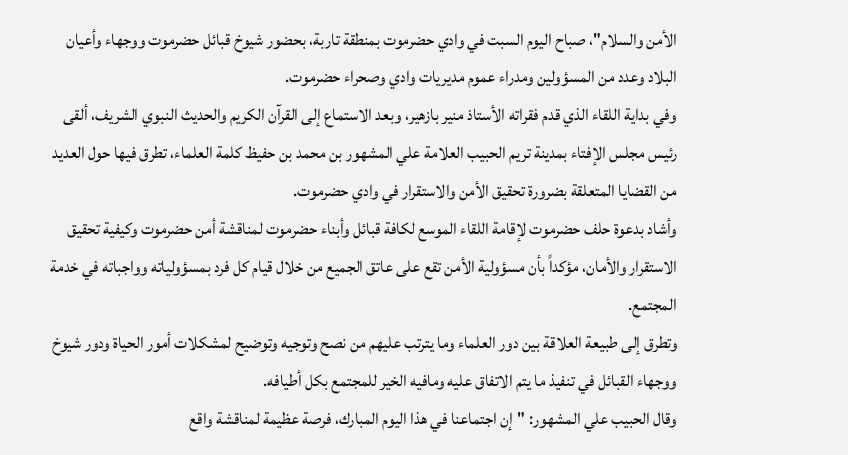الأمن والسلام"، صباح اليوم السبت في وادي حضرموت بمنطقة تاربة، بحضور شيوخ قبائل حضرموت ووجهاء وأعيان البلاد وعدد من المسؤولين ومدراء عموم مديريات وادي وصحراء حضرموت.
وفي بداية اللقاء الذي قدم فقراته الأستاذ منير بازهير، وبعد الاستماع إلى القرآن الكريم والحديث النبوي الشريف، ألقى رئيس مجلس الإفتاء بمدينة تريم الحبيب العلامة علي المشهور بن محمد بن حفيظ كلمة العلماء، تطرق فيها حول العديد من القضايا المتعلقة بضرورة تحقيق الأمن والاستقرار في وادي حضرموت.
وأشاد بدعوة حلف حضرموت لإقامة اللقاء الموسع لكافة قبائل وأبناء حضرموت لمناقشة أمن حضرموت وكيفية تحقيق الاستقرار والأمان، مؤكداً بأن مسؤولية الأمن تقع على عاتق الجميع من خلال قيام كل فرد بمسؤولياته وواجباته في خدمة المجتمع.
وتطرق إلى طبيعة العلاقة بين دور العلماء وما يترتب عليهم من نصح وتوجيه وتوضيح لمشكلات أمور الحياة ودور شيوخ ووجهاء القبائل في تنفيذ ما يتم الاتفاق عليه ومافيه الخير للمجتمع بكل أطيافه.
وقال الحبيب علي المشهور: "إن اجتماعنا في هذا اليوم المبارك، فرصة عظيمة لمناقشة واقع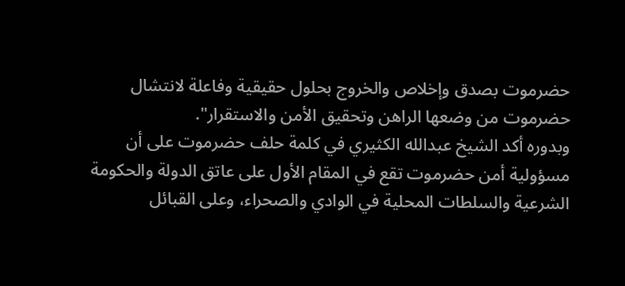حضرموت بصدق وإخلاص والخروج بحلول حقيقية وفاعلة لانتشال حضرموت من وضعها الراهن وتحقيق الأمن والاستقرار".
وبدوره أكد الشيخ عبدالله الكثيري في كلمة حلف حضرموت على أن مسؤولية أمن حضرموت تقع في المقام الأول على عاتق الدولة والحكومة الشرعية والسلطات المحلية في الوادي والصحراء، وعلى القبائل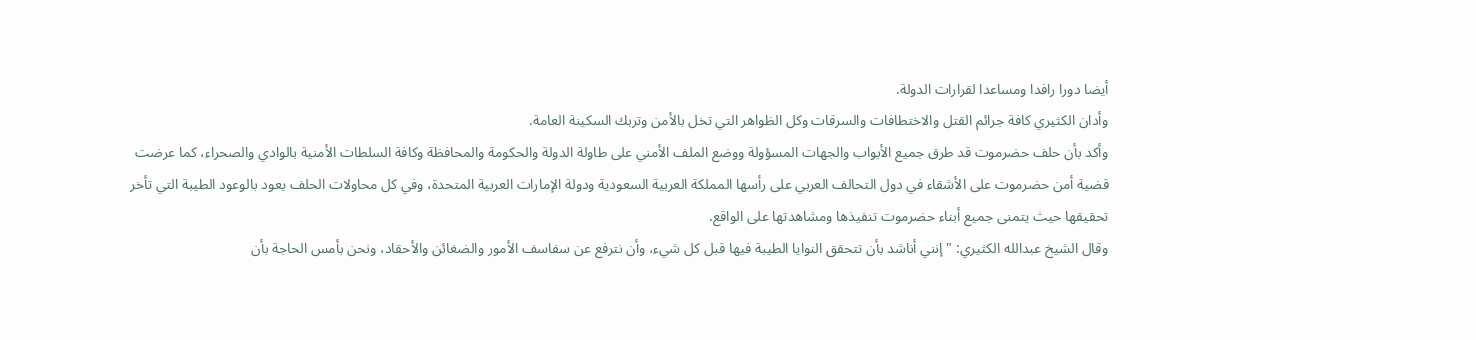أيضا دورا رافدا ومساعدا لقرارات الدولة.
وأدان الكثيري كافة جرائم القتل والاختطافات والسرقات وكل الظواهر التي تخل بالأمن وتربك السكينة العامة.
وأكد بأن حلف حضرموت قد طرق جميع الأبواب والجهات المسؤولة ووضع الملف الأمني على طاولة الدولة والحكومة والمحافظة وكافة السلطات الأمنية بالوادي والصحراء، كما عرضت قضية أمن حضرموت على الأشقاء في دول التحالف العربي على رأسها المملكة العربية السعودية ودولة الإمارات العربية المتحدة، وفي كل محاولات الحلف يعود بالوعود الطيبة التي تأخر تحقيقها حيث يتمنى جميع أبناء حضرموت تنفيذها ومشاهدتها على الواقع.
وقال الشيخ عبدالله الكثيري: " إنني أناشد بأن تتحقق النوايا الطيبة فيها قبل كل شيء، وأن نترفع عن سفاسف الأمور والضغائن والأحقاد، ونحن بأمس الحاجة بأن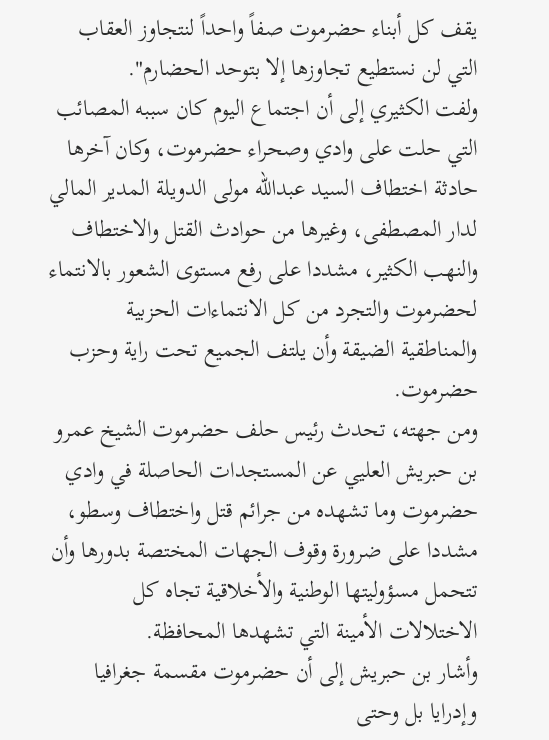يقف كل أبناء حضرموت صفاً واحداً لنتجاوز العقاب التي لن نستطيع تجاوزها إلا بتوحد الحضارم".
ولفت الكثيري إلى أن اجتماع اليوم كان سببه المصائب التي حلت على وادي وصحراء حضرموت، وكان آخرها حادثة اختطاف السيد عبدالله مولى الدويلة المدير المالي لدار المصطفى، وغيرها من حوادث القتل والاختطاف والنهب الكثير، مشددا على رفع مستوى الشعور بالانتماء لحضرموت والتجرد من كل الانتماءات الحزبية والمناطقية الضيقة وأن يلتف الجميع تحت راية وحزب حضرموت.
ومن جهته، تحدث رئيس حلف حضرموت الشيخ عمرو بن حبريش العليي عن المستجدات الحاصلة في وادي حضرموت وما تشهده من جرائم قتل واختطاف وسطو، مشددا على ضرورة وقوف الجهات المختصة بدورها وأن تتحمل مسؤوليتها الوطنية والأخلاقية تجاه كل الاختلالات الأمينة التي تشهدها المحافظة.
وأشار بن حبريش إلى أن حضرموت مقسمة جغرافيا وإدرايا بل وحتى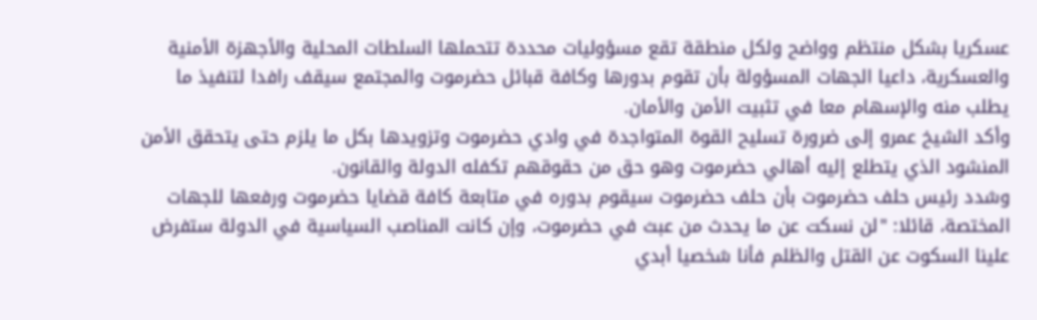عسكريا بشكل منتظم وواضح ولكل منطقة تقع مسؤوليات محددة تتحملها السلطات المحلية والأجهزة الأمنية والعسكرية، داعيا الجهات المسؤولة بأن تقوم بدورها وكافة قبائل حضرموت والمجتمع سيقف رافدا لتنفيذ ما يطلب منه والإسهام معا في تثبيت الأمن والأمان.
وأكد الشيخ عمرو إلى ضرورة تسليح القوة المتواجدة في وادي حضرموت وتزويدها بكل ما يلزم حتى يتحقق الأمن المنشود الذي يتطلع إليه أهالي حضرموت وهو حق من حقوقهم تكفله الدولة والقانون.
وشدد رئيس حلف حضرموت بأن حلف حضرموت سيقوم بدوره في متابعة كافة قضايا حضرموت ورفعها للجهات المختصة، قائلا: "لن نسكت عن ما يحدث من عبث في حضرموت، وإن كانت المناصب السياسية في الدولة ستفرض علينا السكوت عن القتل والظلم فأنا شخصيا أبدي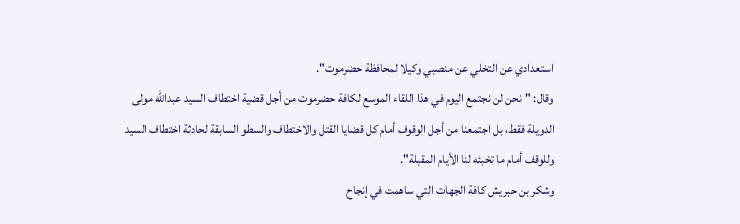استعدادي عن التخلي عن منصبي وكيلا لمحافظة حضرموت".
وقال: "نحن لن نجتمع اليوم في هذا اللقاء الموسع لكافة حضرموت من أجل قضية اختطاف السيد عبدالله مولى الدويلة فقط، بل اجتمعنا من أجل الوقوف أمام كل قضايا القتل والاختطاف والسطو السابقة لحادثة اختطاف السيد وللوقف أمام ما تخبئه لنا الأيام المقبلة".
وشكر بن حبريش كافة الجهات التي ساهمت في إنجاح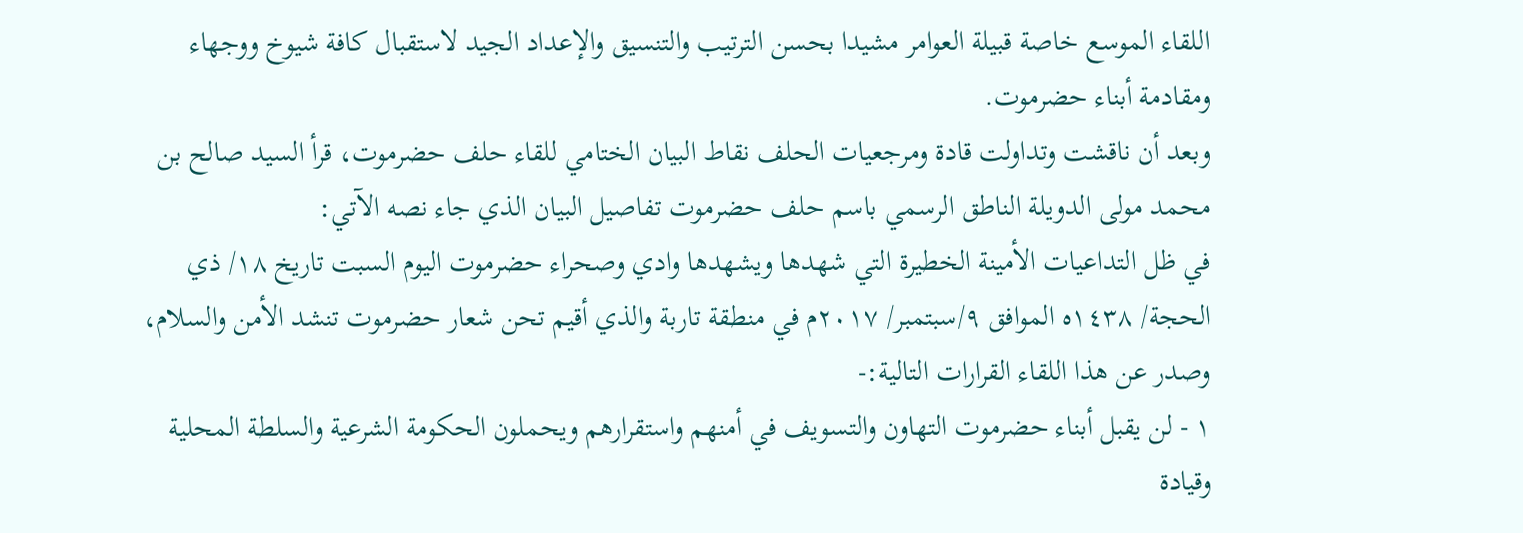اللقاء الموسع خاصة قبيلة العوامر مشيدا بحسن الترتيب والتنسيق والإعداد الجيد لاستقبال كافة شيوخ ووجهاء ومقادمة أبناء حضرموت.
وبعد أن ناقشت وتداولت قادة ومرجعيات الحلف نقاط البيان الختامي للقاء حلف حضرموت، قرأ السيد صالح بن محمد مولى الدويلة الناطق الرسمي باسم حلف حضرموت تفاصيل البيان الذي جاء نصه الآتي:
في ظل التداعيات الأمينة الخطيرة التي شهدها ويشهدها وادي وصحراء حضرموت اليوم السبت تاريخ ١٨/ ذي الحجة/ ١٤٣٨ه الموافق ٩/سبتمبر/ ٢٠١٧م في منطقة تاربة والذي أقيم تحن شعار حضرموت تنشد الأمن والسلام، وصدر عن هذا اللقاء القرارات التالية:-
١ - لن يقبل أبناء حضرموت التهاون والتسويف في أمنهم واستقرارهم ويحملون الحكومة الشرعية والسلطة المحلية وقيادة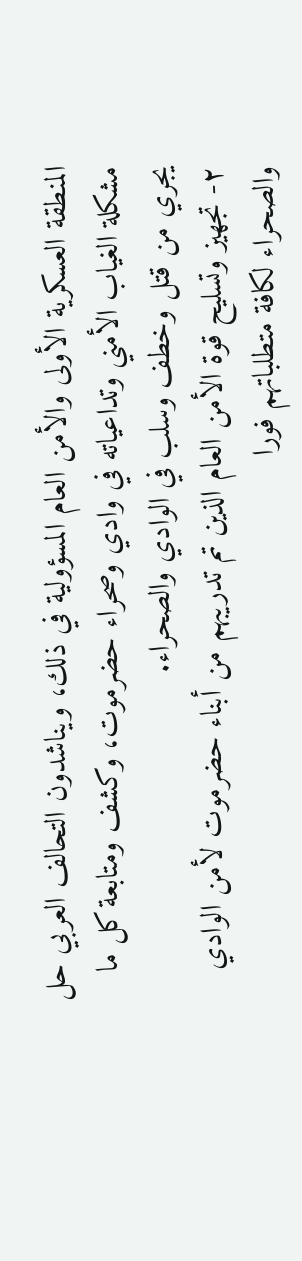المنطقة العسكرية الأولى والأمن العام المسؤولية في ذلك، ويناشدون التحالف العربي حل مشكلة الغياب الأمني وتداعياته في وادي وصحراء حضرموت، وكشف ومتابعة كل ما يجري من قتل وخطف وسلب في الوادي والصحراء.
٢- تجهيز وتسليح قوة الأمن العام الذين تم تدريبهم من أبناء حضرموت لأمن الوادي والصحراء لكافة متطلباتهم فورا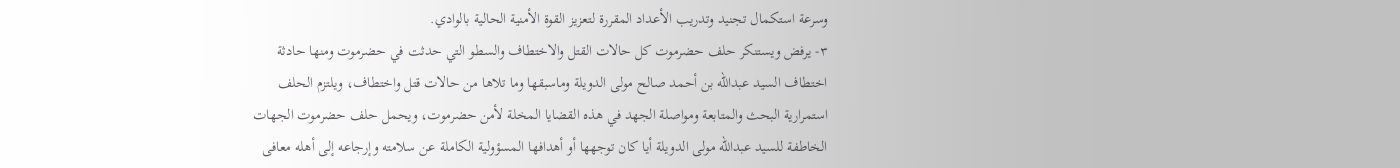وسرعة استكمال تجنيد وتدريب الأعداد المقررة لتعزيز القوة الأمنية الحالية بالوادي.
٣- يرفض ويستنكر حلف حضرموت كل حالات القتل والاختطاف والسطو التي حدثت في حضرموت ومنها حادثة اختطاف السيد عبدالله بن أحمد صالح مولى الدويلة وماسبقها وما تلاها من حالات قتل واختطاف، ويلتزم الحلف استمرارية البحث والمتابعة ومواصلة الجهد في هذه القضايا المخلة لأمن حضرموت، ويحمل حلف حضرموت الجهات الخاطفة للسيد عبدالله مولى الدويلة أيا كان توجهها أو أهدافها المسؤولية الكاملة عن سلامته وإرجاعه إلى أهله معافى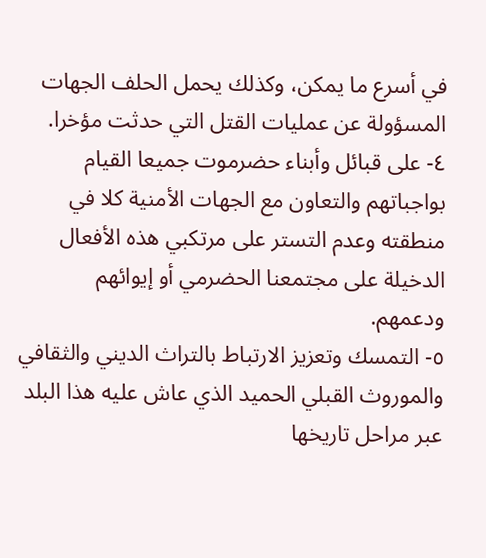في أسرع ما يمكن، وكذلك يحمل الحلف الجهات المسؤولة عن عمليات القتل التي حدثت مؤخرا.
٤- على قبائل وأبناء حضرموت جميعا القيام بواجباتهم والتعاون مع الجهات الأمنية كلا في منطقته وعدم التستر على مرتكبي هذه الأفعال الدخيلة على مجتمعنا الحضرمي أو إيوائهم ودعمهم.
٥- التمسك وتعزيز الارتباط بالتراث الديني والثقافي والموروث القبلي الحميد الذي عاش عليه هذا البلد عبر مراحل تاريخها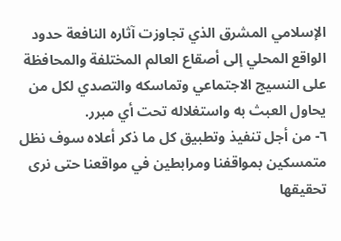الإسلامي المشرق الذي تجاوزت آثاره النافعة حدود الواقع المحلي إلى أصقاع العالم المختلفة والمحافظة على النسيج الاجتماعي وتماسكه والتصدي لكل من يحاول العبث به واستغلاله تحت أي مبرر.
٦- من أجل تنفيذ وتطبيق كل ما ذكر أعلاه سوف نظل متمسكين بمواقفنا ومرابطين في مواقعنا حتى نرى تحقيقها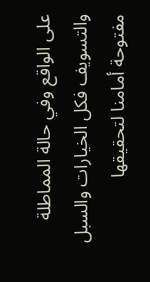على الواقع وفي حالة المماطلة والتسويف فكل الخيارات والسبل مفتوحة أمامنا لتحقيقها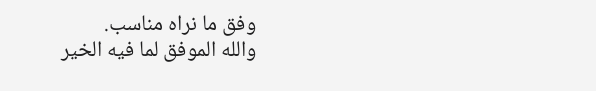وفق ما نراه مناسب.
والله الموفق لما فيه الخير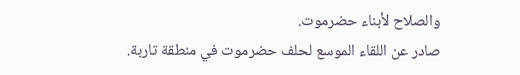والصلاح لأبناء حضرموت.
صادر عن اللقاء الموسع لحلف حضرموت في منطقة تاربة.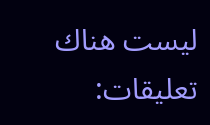ليست هناك تعليقات: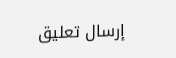إرسال تعليق